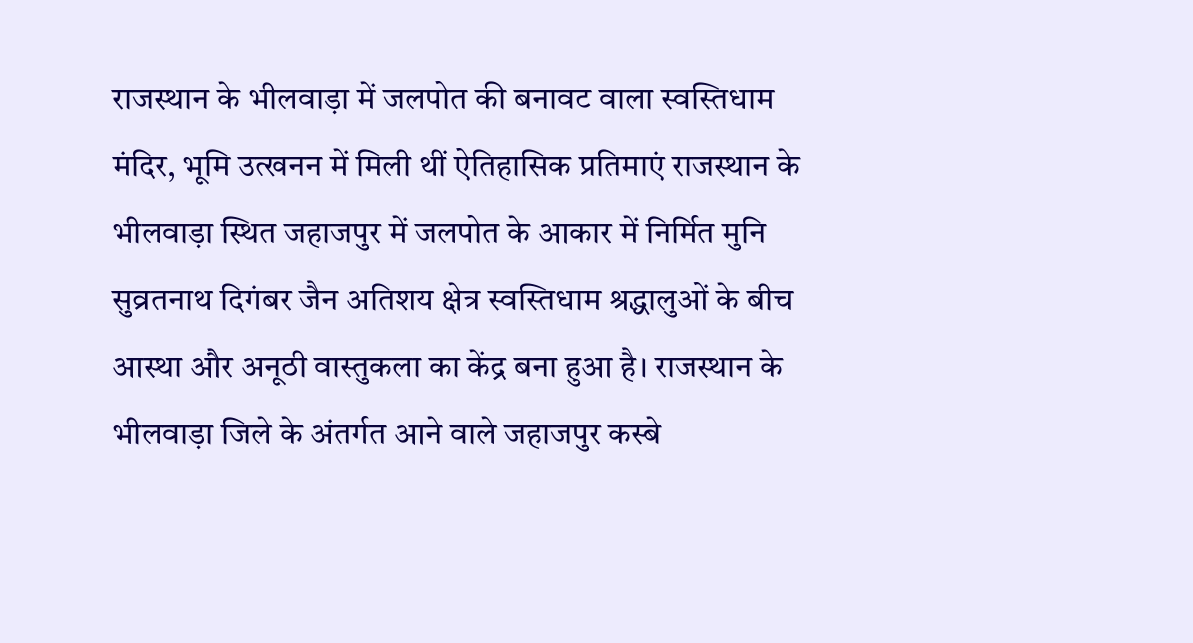राजस्थान के भीलवाड़ा में जलपोत की बनावट वाला स्वस्तिधाम मंदिर, भूमि उत्खनन में मिली थीं ऐतिहासिक प्रतिमाएं राजस्थान के भीलवाड़ा स्थित जहाजपुर में जलपोत के आकार में निर्मित मुनि सुव्रतनाथ दिगंबर जैन अतिशय क्षेत्र स्वस्तिधाम श्रद्धालुओं के बीच आस्था और अनूठी वास्तुकला का केंद्र बना हुआ है। राजस्थान के भीलवाड़ा जिले के अंतर्गत आने वाले जहाजपुर कस्बे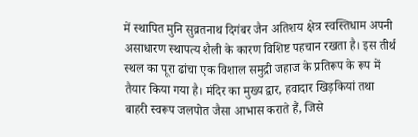में स्थापित मुनि सुव्रतनाथ दिगंबर जैन अतिशय क्षेत्र स्वस्तिधाम अपनी असाधारण स्थापत्य शैली के कारण विशिष्ट पहचान रखता है। इस तीर्थ स्थल का पूरा ढांचा एक विशाल समुद्री जहाज के प्रतिरूप के रूप में तैयार किया गया है। मंदिर का मुख्य द्वार, हवादार खिड़कियां तथा बाहरी स्वरूप जलपोत जैसा आभास कराते हैं, जिसे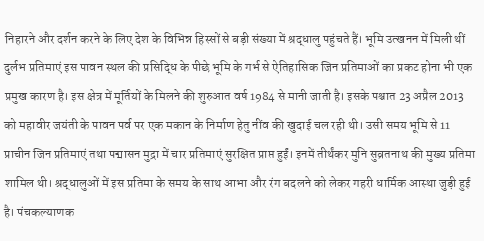निहारने और दर्शन करने के लिए देश के विभिन्न हिस्सों से बड़ी संख्या में श्रद्धालु पहुंचते हैं। भूमि उत्खनन में मिली थीं दुर्लभ प्रतिमाएं इस पावन स्थल की प्रसिद्धि के पीछे भूमि के गर्भ से ऐतिहासिक जिन प्रतिमाओं का प्रकट होना भी एक प्रमुख कारण है। इस क्षेत्र में मूर्तियों के मिलने की शुरुआत वर्ष 1984 से मानी जाती है। इसके पश्चात 23 अप्रैल 2013 को महावीर जयंती के पावन पर्व पर एक मकान के निर्माण हेतु नींव की खुदाई चल रही थी। उसी समय भूमि से 11 प्राचीन जिन प्रतिमाएं तथा पद्मासन मुद्रा में चार प्रतिमाएं सुरक्षित प्राप्त हुईं। इनमें तीर्थंकर मुनि सुव्रतनाथ की मुख्य प्रतिमा शामिल थी। श्रद्धालुओं में इस प्रतिमा के समय के साथ आभा और रंग बदलने को लेकर गहरी धार्मिक आस्था जुड़ी हुई है। पंचकल्याणक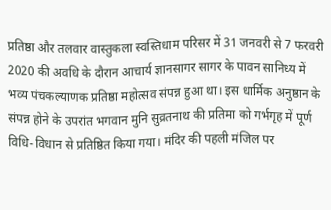प्रतिष्ठा और तलवार वास्तुकला स्वस्तिधाम परिसर में 31 जनवरी से 7 फरवरी 2020 की अवधि के दौरान आचार्य ज्ञानसागर सागर के पावन सानिध्य में भव्य पंचकल्याणक प्रतिष्ठा महोत्सव संपन्न हुआ था। इस धार्मिक अनुष्ठान के संपन्न होने के उपरांत भगवान मुनि सुव्रतनाथ की प्रतिमा को गर्भगृह में पूर्ण विधि-विधान से प्रतिष्ठित किया गया। मंदिर की पहली मंजिल पर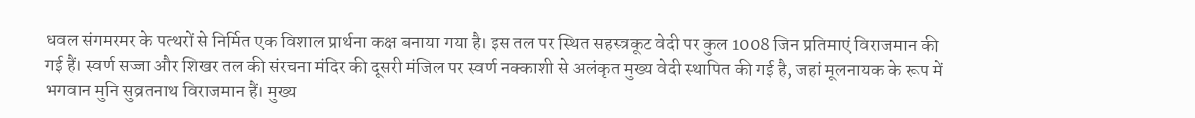धवल संगमरमर के पत्थरों से निर्मित एक विशाल प्रार्थना कक्ष बनाया गया है। इस तल पर स्थित सहस्त्रकूट वेदी पर कुल 1008 जिन प्रतिमाएं विराजमान की गई हैं। स्वर्ण सज्जा और शिखर तल की संरचना मंदिर की दूसरी मंजिल पर स्वर्ण नक्काशी से अलंकृत मुख्य वेदी स्थापित की गई है, जहां मूलनायक के रूप में भगवान मुनि सुव्रतनाथ विराजमान हैं। मुख्य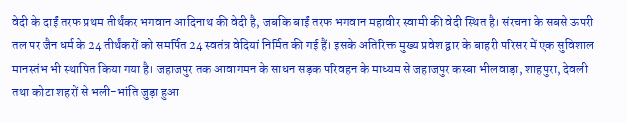वेदी के दाईं तरफ प्रथम तीर्थंकर भगवान आदिनाथ की वेदी है, जबकि बाईं तरफ भगवान महावीर स्वामी की वेदी स्थित है। संरचना के सबसे ऊपरी तल पर जैन धर्म के 24 तीर्थंकरों को समर्पित 24 स्वतंत्र वेदियां निर्मित की गई हैं। इसके अतिरिक्त मुख्य प्रवेश द्वार के बाहरी परिसर में एक सुविशाल मानस्तंभ भी स्थापित किया गया है। जहाजपुर तक आवागमन के साधन सड़क परिवहन के माध्यम से जहाजपुर कस्बा भीलवाड़ा, शाहपुरा, देवली तथा कोटा शहरों से भली-भांति जुड़ा हुआ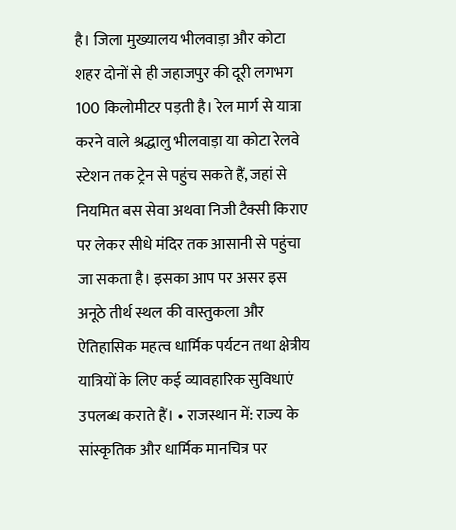है। जिला मुख्यालय भीलवाड़ा और कोटा शहर दोनों से ही जहाजपुर की दूरी लगभग 100 किलोमीटर पड़ती है। रेल मार्ग से यात्रा करने वाले श्रद्धालु भीलवाड़ा या कोटा रेलवे स्टेशन तक ट्रेन से पहुंच सकते हैं, जहां से नियमित बस सेवा अथवा निजी टैक्सी किराए पर लेकर सीधे मंदिर तक आसानी से पहुंचा जा सकता है। इसका आप पर असर इस अनूठे तीर्थ स्थल की वास्तुकला और ऐतिहासिक महत्व धार्मिक पर्यटन तथा क्षेत्रीय यात्रियों के लिए कई व्यावहारिक सुविधाएं उपलब्ध कराते हैं। • राजस्थान में: राज्य के सांस्कृतिक और धार्मिक मानचित्र पर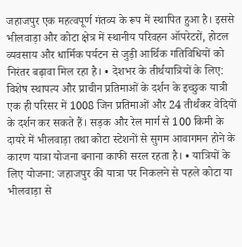जहाजपुर एक महत्वपूर्ण गंतव्य के रूप में स्थापित हुआ है। इससे भीलवाड़ा और कोटा क्षेत्र में स्थानीय परिवहन ऑपरेटरों, होटल व्यवसाय और धार्मिक पर्यटन से जुड़ी आर्थिक गतिविधियों को निरंतर बढ़ावा मिल रहा है। • देशभर के तीर्थयात्रियों के लिए: विशेष स्थापत्य और प्राचीन प्रतिमाओं के दर्शन के इच्छुक यात्री एक ही परिसर में 1008 जिन प्रतिमाओं और 24 तीर्थंकर वेदियों के दर्शन कर सकते हैं। सड़क और रेल मार्ग से 100 किमी के दायरे में भीलवाड़ा तथा कोटा स्टेशनों से सुगम आवागमन होने के कारण यात्रा योजना बनाना काफी सरल रहता है। • यात्रियों के लिए योजना: जहाजपुर की यात्रा पर निकलने से पहले कोटा या भीलवाड़ा से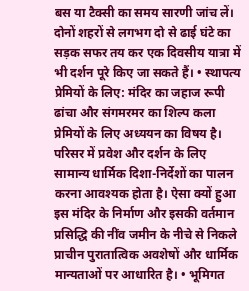बस या टैक्सी का समय सारणी जांच लें। दोनों शहरों से लगभग दो से ढाई घंटे का सड़क सफर तय कर एक दिवसीय यात्रा में भी दर्शन पूरे किए जा सकते हैं। • स्थापत्य प्रेमियों के लिए: मंदिर का जहाज रूपी ढांचा और संगमरमर का शिल्प कला प्रेमियों के लिए अध्ययन का विषय है। परिसर में प्रवेश और दर्शन के लिए सामान्य धार्मिक दिशा-निर्देशों का पालन करना आवश्यक होता है। ऐसा क्यों हुआ इस मंदिर के निर्माण और इसकी वर्तमान प्रसिद्धि की नींव जमीन के नीचे से निकले प्राचीन पुरातात्विक अवशेषों और धार्मिक मान्यताओं पर आधारित है। • भूमिगत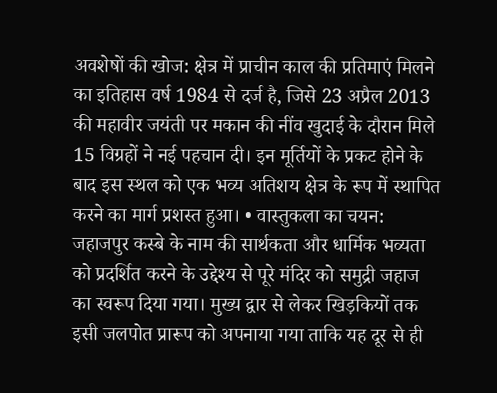अवशेषों की खोज: क्षेत्र में प्राचीन काल की प्रतिमाएं मिलने का इतिहास वर्ष 1984 से दर्ज है, जिसे 23 अप्रैल 2013 की महावीर जयंती पर मकान की नींव खुदाई के दौरान मिले 15 विग्रहों ने नई पहचान दी। इन मूर्तियों के प्रकट होने के बाद इस स्थल को एक भव्य अतिशय क्षेत्र के रूप में स्थापित करने का मार्ग प्रशस्त हुआ। • वास्तुकला का चयन: जहाजपुर कस्बे के नाम की सार्थकता और धार्मिक भव्यता को प्रदर्शित करने के उद्देश्य से पूरे मंदिर को समुद्री जहाज का स्वरूप दिया गया। मुख्य द्वार से लेकर खिड़कियों तक इसी जलपोत प्रारूप को अपनाया गया ताकि यह दूर से ही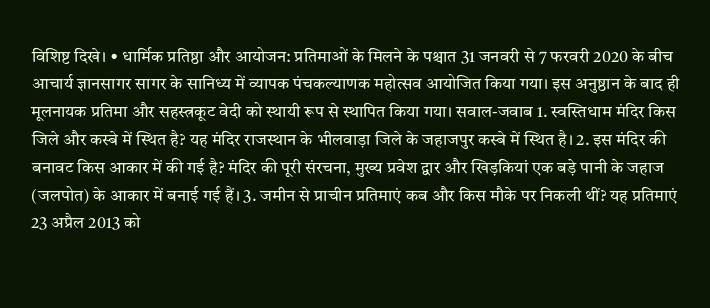विशिष्ट दिखे। • धार्मिक प्रतिष्ठा और आयोजन: प्रतिमाओं के मिलने के पश्चात 31 जनवरी से 7 फरवरी 2020 के बीच आचार्य ज्ञानसागर सागर के सानिध्य में व्यापक पंचकल्याणक महोत्सव आयोजित किया गया। इस अनुष्ठान के बाद ही मूलनायक प्रतिमा और सहस्त्रकूट वेदी को स्थायी रूप से स्थापित किया गया। सवाल-जवाब 1. स्वस्तिधाम मंदिर किस जिले और कस्बे में स्थित है? यह मंदिर राजस्थान के भीलवाड़ा जिले के जहाजपुर कस्बे में स्थित है। 2. इस मंदिर की बनावट किस आकार में की गई है? मंदिर की पूरी संरचना, मुख्य प्रवेश द्वार और खिड़कियां एक बड़े पानी के जहाज (जलपोत) के आकार में बनाई गई हैं। 3. जमीन से प्राचीन प्रतिमाएं कब और किस मौके पर निकली थीं? यह प्रतिमाएं 23 अप्रैल 2013 को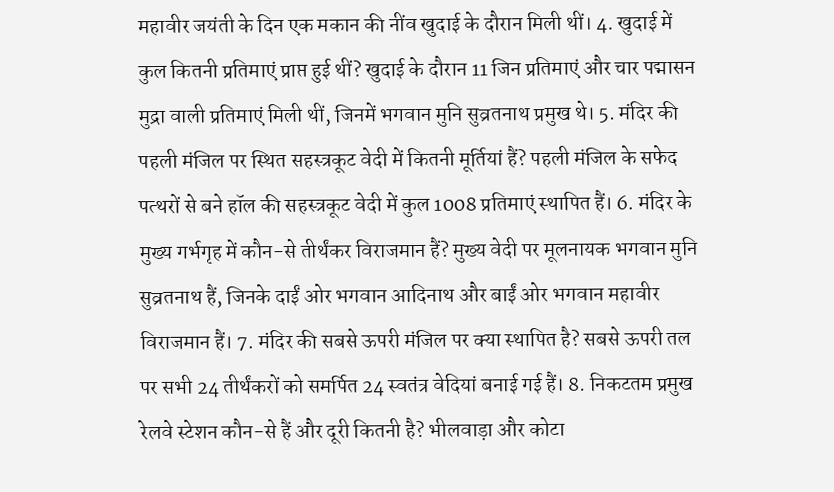महावीर जयंती के दिन एक मकान की नींव खुदाई के दौरान मिली थीं। 4. खुदाई में कुल कितनी प्रतिमाएं प्राप्त हुई थीं? खुदाई के दौरान 11 जिन प्रतिमाएं और चार पद्मासन मुद्रा वाली प्रतिमाएं मिली थीं, जिनमें भगवान मुनि सुव्रतनाथ प्रमुख थे। 5. मंदिर की पहली मंजिल पर स्थित सहस्त्रकूट वेदी में कितनी मूर्तियां हैं? पहली मंजिल के सफेद पत्थरों से बने हॉल की सहस्त्रकूट वेदी में कुल 1008 प्रतिमाएं स्थापित हैं। 6. मंदिर के मुख्य गर्भगृह में कौन-से तीर्थंकर विराजमान हैं? मुख्य वेदी पर मूलनायक भगवान मुनि सुव्रतनाथ हैं, जिनके दाईं ओर भगवान आदिनाथ और बाईं ओर भगवान महावीर विराजमान हैं। 7. मंदिर की सबसे ऊपरी मंजिल पर क्या स्थापित है? सबसे ऊपरी तल पर सभी 24 तीर्थंकरों को समर्पित 24 स्वतंत्र वेदियां बनाई गई हैं। 8. निकटतम प्रमुख रेलवे स्टेशन कौन-से हैं और दूरी कितनी है? भीलवाड़ा और कोटा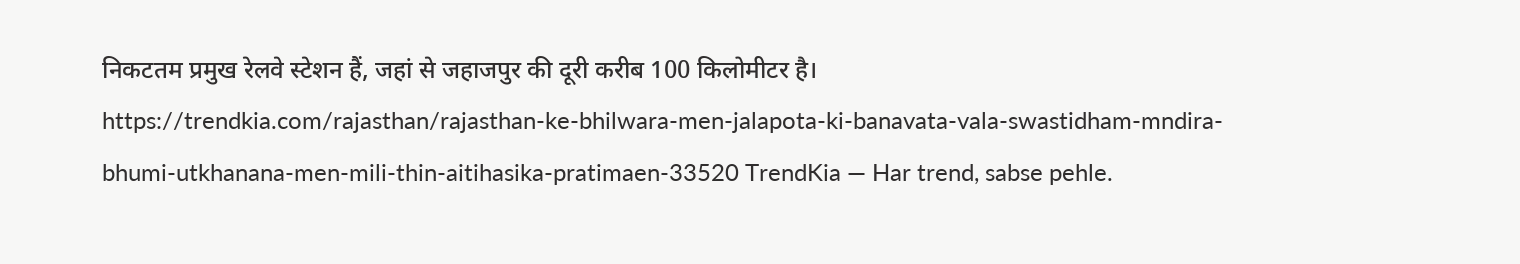निकटतम प्रमुख रेलवे स्टेशन हैं, जहां से जहाजपुर की दूरी करीब 100 किलोमीटर है। https://trendkia.com/rajasthan/rajasthan-ke-bhilwara-men-jalapota-ki-banavata-vala-swastidham-mndira-bhumi-utkhanana-men-mili-thin-aitihasika-pratimaen-33520 TrendKia — Har trend, sabse pehle.